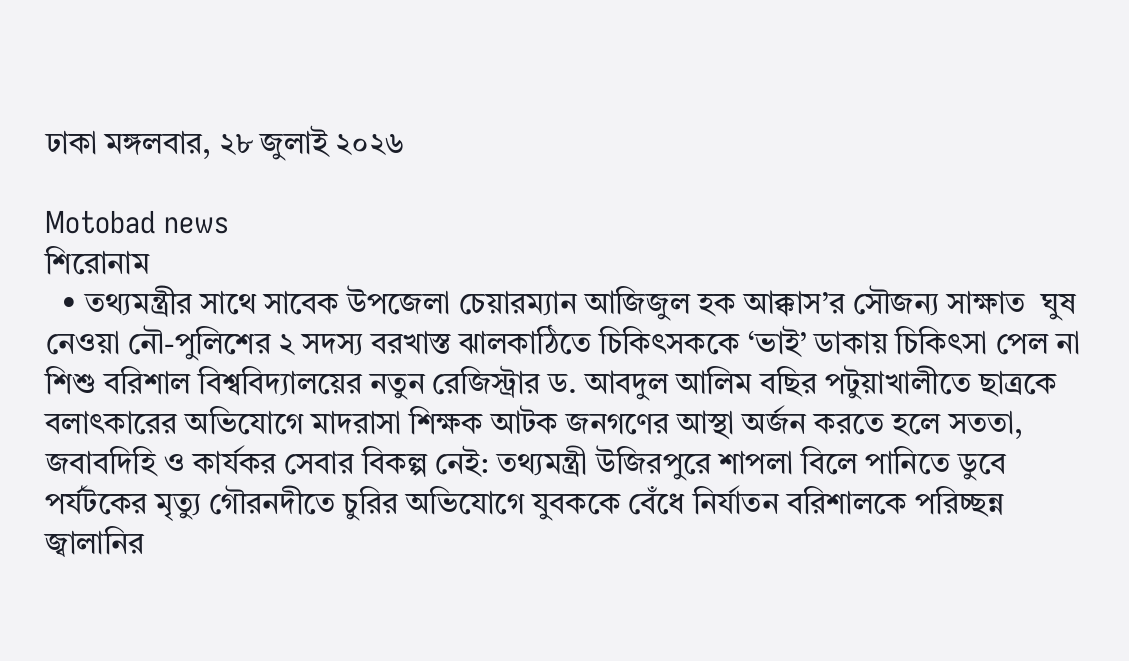ঢাকা মঙ্গলবার, ২৮ জুলাই ২০২৬

Motobad news
শিরোনাম
  • তথ্যমন্ত্রীর সাথে সাবেক উপজেলা চেয়ারম্যান আজিজুল হক আক্কাস’র সৌজন্য সাক্ষাত  ঘুষ নেওয়া নৌ-পুলিশের ২ সদস্য বরখাস্ত ঝালকাঠিতে চিকিৎসককে ‘ভাই’ ডাকায় চিকিৎসা পেল না শিশু বরিশাল বিশ্ববিদ্যালয়ের নতুন রেজিস্ট্রার ড. আবদুল আলিম বছির পটুয়াখালীতে ছাত্রকে বলাৎকারের অভিযোগে মাদরাসা শিক্ষক আটক জনগণের আস্থা অর্জন করতে হলে সততা, জবাবদিহি ও কার্যকর সেবার বিকল্প নেই: তথ্যমন্ত্রী উজিরপুরে শাপলা বিলে পানিতে ডুবে পর্যটকের মৃত্যু গৌরনদীতে চুরির অভিযোগে যুবককে বেঁধে নির্যাতন বরিশালকে পরিচ্ছন্ন জ্বালানির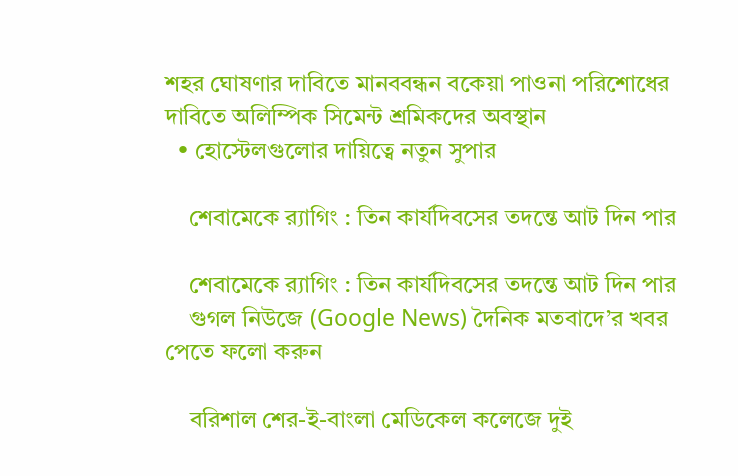শহর ঘোষণার দাবিতে মানববন্ধন বকেয়া পাওনা পরিশোধের দাবিতে অলিম্পিক সিমেন্ট শ্রমিকদের অবস্থান
  • হোস্টেলগুলোর দায়িত্বে নতুন সুপার

    শেবামেকে র‍্যাগিং : তিন কার্যদিবসের তদন্তে আট দিন পার

    শেবামেকে র‍্যাগিং : তিন কার্যদিবসের তদন্তে আট দিন পার
    গুগল নিউজে (Google News) দৈনিক মতবাদে’র খবর পেতে ফলো করুন

    বরিশাল শের-ই-বাংলা মেডিকেল কলেজে দুই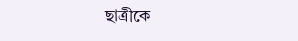ছাত্রীকে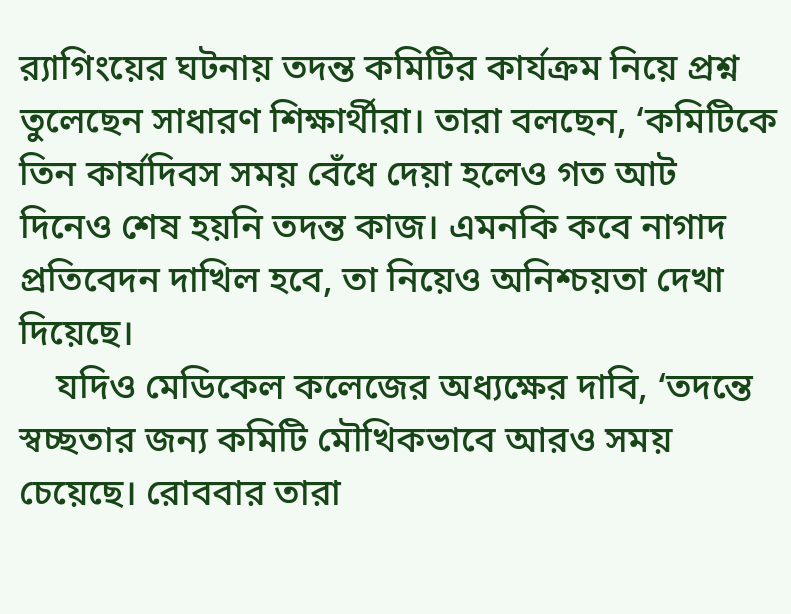র‌্যাগিংয়ের ঘটনায় তদন্ত কমিটির কার্যক্রম নিয়ে প্রশ্ন তুলেছেন সাধারণ শিক্ষার্থীরা। তারা বলছেন, ‘কমিটিকে তিন কার্যদিবস সময় বেঁধে দেয়া হলেও গত আট দিনেও শেষ হয়নি তদন্ত কাজ। এমনকি কবে নাগাদ প্রতিবেদন দাখিল হবে, তা নিয়েও অনিশ্চয়তা দেখা দিয়েছে।
    যদিও মেডিকেল কলেজের অধ্যক্ষের দাবি, ‘তদন্তে স্বচ্ছতার জন্য কমিটি মৌখিকভাবে আরও সময় চেয়েছে। রোববার তারা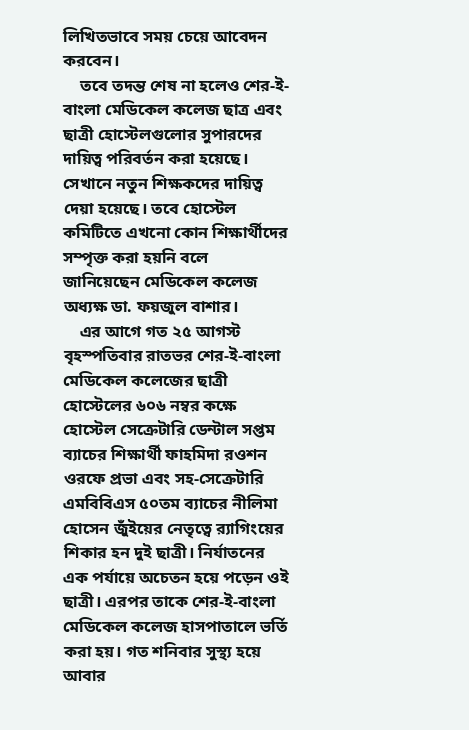লিখিতভাবে সময় চেয়ে আবেদন করবেন।
    তবে তদন্ত শেষ না হলেও শের-ই-বাংলা মেডিকেল কলেজ ছাত্র এবং ছাত্রী হোস্টেলগুলোর সুপারদের দায়িত্ব পরিবর্তন করা হয়েছে। সেখানে নতুন শিক্ষকদের দায়িত্ব দেয়া হয়েছে। তবে হোস্টেল কমিটিতে এখনো কোন শিক্ষার্থীদের সম্পৃক্ত করা হয়নি বলে জানিয়েছেন মেডিকেল কলেজ অধ্যক্ষ ডা. ফয়জুল বাশার।
    এর আগে গত ২৫ আগস্ট বৃহস্পতিবার রাতভর শের-ই-বাংলা মেডিকেল কলেজের ছাত্রী হোস্টেলের ৬০৬ নম্বর কক্ষে হোস্টেল সেক্রেটারি ডেন্টাল সপ্তম ব্যাচের শিক্ষার্থী ফাহমিদা রওশন ওরফে প্রভা এবং সহ-সেক্রেটারি এমবিবিএস ৫০তম ব্যাচের নীলিমা হোসেন জুঁইয়ের নেতৃত্বে র‌্যাগিংয়ের শিকার হন দুই ছাত্রী। নির্যাতনের এক পর্যায়ে অচেতন হয়ে পড়েন ওই ছাত্রী। এরপর তাকে শের-ই-বাংলা মেডিকেল কলেজ হাসপাতালে ভর্তি করা হয়। গত শনিবার সুস্থ্য হয়ে আবার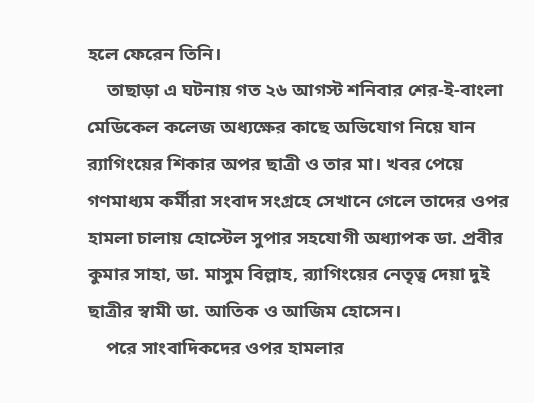হলে ফেরেন তিনি।
    তাছাড়া এ ঘটনায় গত ২৬ আগস্ট শনিবার শের-ই-বাংলা মেডিকেল কলেজ অধ্যক্ষের কাছে অভিযোগ নিয়ে যান র‌্যাগিংয়ের শিকার অপর ছাত্রী ও তার মা। খবর পেয়ে গণমাধ্যম কর্মীরা সংবাদ সংগ্রহে সেখানে গেলে তাদের ওপর হামলা চালায় হোস্টেল সুপার সহযোগী অধ্যাপক ডা. প্রবীর কুমার সাহা, ডা. মাসুম বিল্লাহ, র‌্যাগিংয়ের নেতৃত্ব দেয়া দুই ছাত্রীর স্বামী ডা. আতিক ও আজিম হোসেন।
    পরে সাংবাদিকদের ওপর হামলার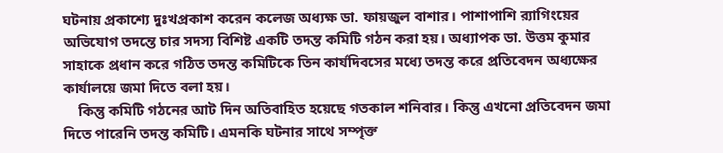ঘটনায় প্রকাশ্যে দুঃখপ্রকাশ করেন কলেজ অধ্যক্ষ ডা. ফায়জুল বাশার। পাশাপাশি র‌্যাগিংয়ের অভিযোগ তদন্তে চার সদস্য বিশিষ্ট একটি তদন্ত কমিটি গঠন করা হয়। অধ্যাপক ডা. উত্তম কুমার সাহাকে প্রধান করে গঠিত তদন্ত কমিটিকে তিন কার্যদিবসের মধ্যে তদন্ত করে প্রতিবেদন অধ্যক্ষের কার্যালয়ে জমা দিতে বলা হয়।
    কিন্তু কমিটি গঠনের আট দিন অতিবাহিত হয়েছে গতকাল শনিবার। কিন্তু এখনো প্রতিবেদন জমা দিতে পারেনি তদন্ত কমিটি। এমনকি ঘটনার সাথে সম্পৃক্ত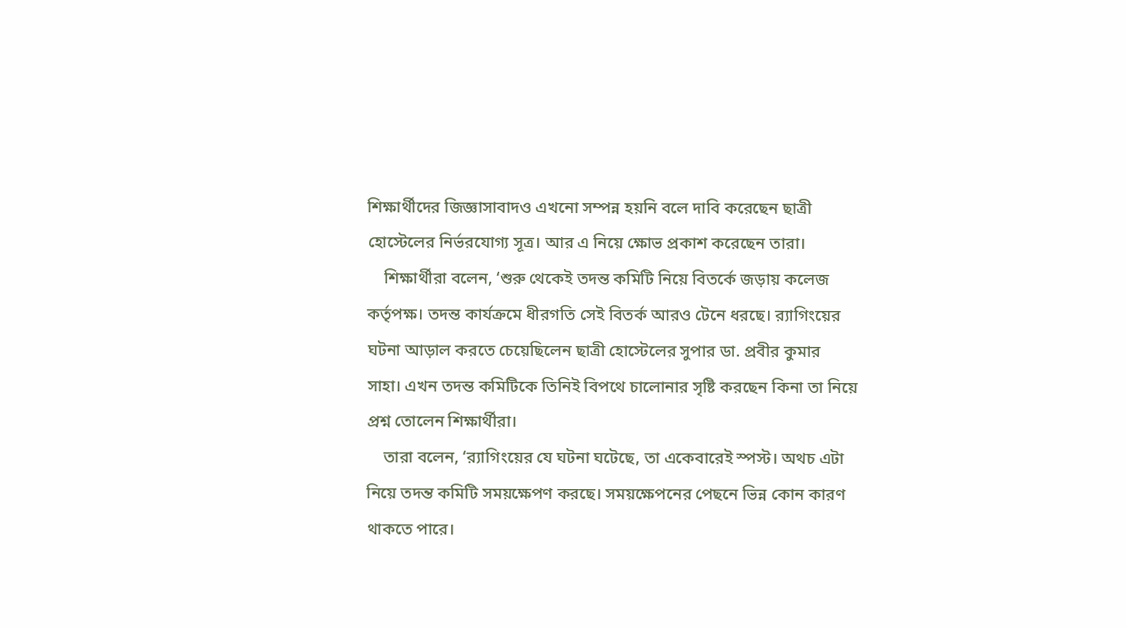শিক্ষার্থীদের জিজ্ঞাসাবাদও এখনো সম্পন্ন হয়নি বলে দাবি করেছেন ছাত্রী হোস্টেলের নির্ভরযোগ্য সূত্র। আর এ নিয়ে ক্ষোভ প্রকাশ করেছেন তারা।
    শিক্ষার্থীরা বলেন, ‘শুরু থেকেই তদন্ত কমিটি নিয়ে বিতর্কে জড়ায় কলেজ কর্তৃপক্ষ। তদন্ত কার্যক্রমে ধীরগতি সেই বিতর্ক আরও টেনে ধরছে। র‌্যাগিংয়ের ঘটনা আড়াল করতে চেয়েছিলেন ছাত্রী হোস্টেলের সুপার ডা. প্রবীর কুমার সাহা। এখন তদন্ত কমিটিকে তিনিই বিপথে চালোনার সৃষ্টি করছেন কিনা তা নিয়ে প্রশ্ন তোলেন শিক্ষার্থীরা।
    তারা বলেন, ‘র‌্যাগিংয়ের যে ঘটনা ঘটেছে, তা একেবারেই স্পস্ট। অথচ এটা নিয়ে তদন্ত কমিটি সময়ক্ষেপণ করছে। সময়ক্ষেপনের পেছনে ভিন্ন কোন কারণ থাকতে পারে।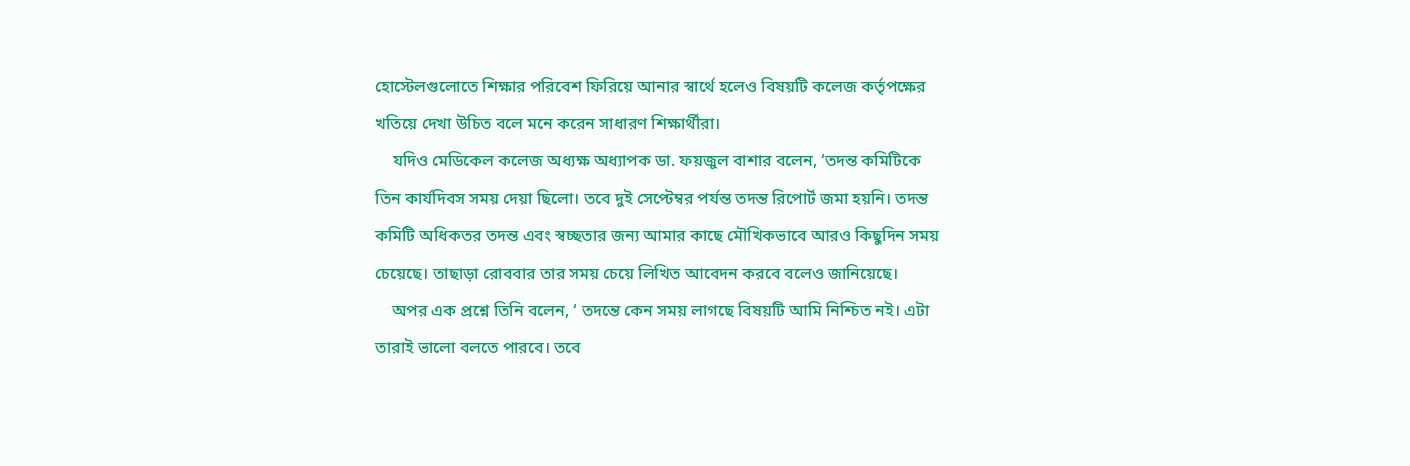হোস্টেলগুলোতে শিক্ষার পরিবেশ ফিরিয়ে আনার স্বার্থে হলেও বিষয়টি কলেজ কর্তৃপক্ষের খতিয়ে দেখা উচিত বলে মনে করেন সাধারণ শিক্ষার্থীরা।
    যদিও মেডিকেল কলেজ অধ্যক্ষ অধ্যাপক ডা. ফয়জুল বাশার বলেন, ‘তদন্ত কমিটিকে তিন কার্যদিবস সময় দেয়া ছিলো। তবে দুই সেপ্টেম্বর পর্যন্ত তদন্ত রিপোর্ট জমা হয়নি। তদন্ত কমিটি অধিকতর তদন্ত এবং স্বচ্ছতার জন্য আমার কাছে মৌখিকভাবে আরও কিছুদিন সময় চেয়েছে। তাছাড়া রোববার তার সময় চেয়ে লিখিত আবেদন করবে বলেও জানিয়েছে।
    অপর এক প্রশ্নে তিনি বলেন, ‘ তদন্তে কেন সময় লাগছে বিষয়টি আমি নিশ্চিত নই। এটা তারাই ভালো বলতে পারবে। তবে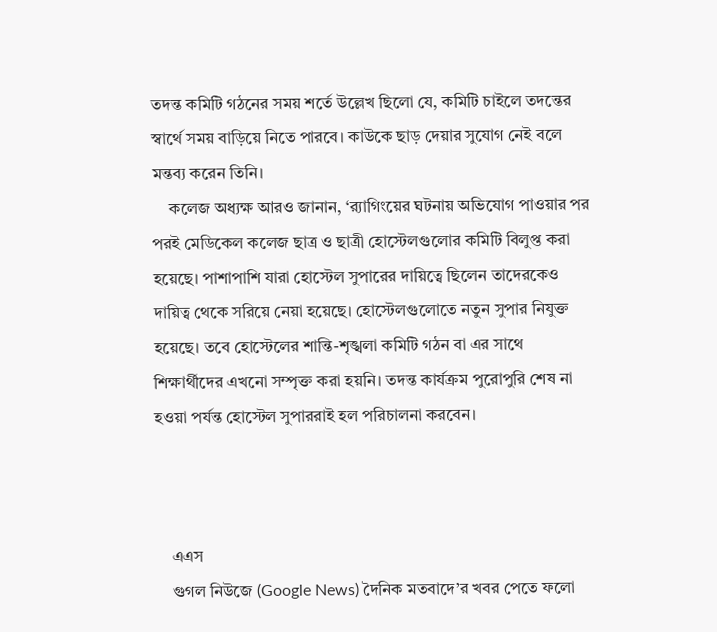তদন্ত কমিটি গঠনের সময় শর্তে উল্লেখ ছিলো যে, কমিটি চাইলে তদন্তের স্বার্থে সময় বাড়িয়ে নিতে পারবে। কাউকে ছাড় দেয়ার সুযোগ নেই বলে মন্তব্য করেন তিনি।
    কলেজ অধ্যক্ষ আরও জানান, ‘র‌্যাগিংয়ের ঘটনায় অভিযোগ পাওয়ার পর পরই মেডিকেল কলেজ ছাত্র ও ছাত্রী হোস্টেলগুলোর কমিটি বিলুপ্ত করা হয়েছে। পাশাপাশি যারা হোস্টেল সুপারের দায়িত্বে ছিলেন তাদেরকেও দায়িত্ব থেকে সরিয়ে নেয়া হয়েছে। হোস্টেলগুলোতে নতুন সুপার নিযুক্ত হয়েছে। তবে হোস্টেলের শান্তি-শৃঙ্খলা কমিটি গঠন বা এর সাথে শিক্ষার্থীদের এখনো সম্পৃক্ত করা হয়নি। তদন্ত কার্যক্রম পুরোপুরি শেষ না হওয়া পর্যন্ত হোস্টেল সুপাররাই হল পরিচালনা করবেন।



    এএস
    গুগল নিউজে (Google News) দৈনিক মতবাদে’র খবর পেতে ফলো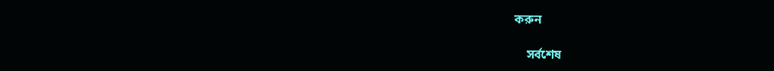করুন

    সর্বশেষ